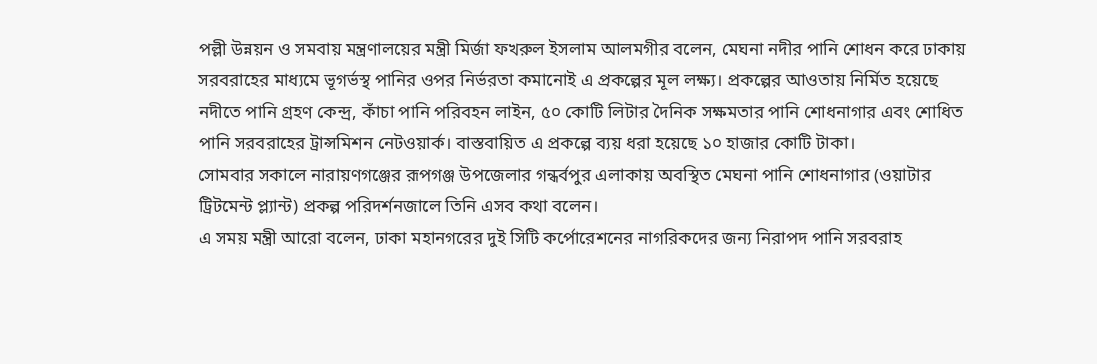পল্লী উন্নয়ন ও সমবায় মন্ত্রণালয়ের মন্ত্রী মির্জা ফখরুল ইসলাম আলমগীর বলেন, মেঘনা নদীর পানি শোধন করে ঢাকায় সরবরাহের মাধ্যমে ভূগর্ভস্থ পানির ওপর নির্ভরতা কমানোই এ প্রকল্পের মূল লক্ষ্য। প্রকল্পের আওতায় নির্মিত হয়েছে নদীতে পানি গ্রহণ কেন্দ্র, কাঁচা পানি পরিবহন লাইন, ৫০ কোটি লিটার দৈনিক সক্ষমতার পানি শোধনাগার এবং শোধিত পানি সরবরাহের ট্রান্সমিশন নেটওয়ার্ক। বাস্তবায়িত এ প্রকল্পে ব্যয় ধরা হয়েছে ১০ হাজার কোটি টাকা।
সোমবার সকালে নারায়ণগঞ্জের রূপগঞ্জ উপজেলার গন্ধর্বপুর এলাকায় অবস্থিত মেঘনা পানি শোধনাগার (ওয়াটার ট্রিটমেন্ট প্ল্যান্ট) প্রকল্প পরিদর্শনজালে তিনি এসব কথা বলেন।
এ সময় মন্ত্রী আরো বলেন, ঢাকা মহানগরের দুই সিটি কর্পোরেশনের নাগরিকদের জন্য নিরাপদ পানি সরবরাহ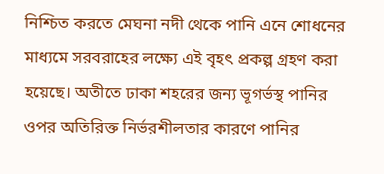নিশ্চিত করতে মেঘনা নদী থেকে পানি এনে শোধনের মাধ্যমে সরবরাহের লক্ষ্যে এই বৃহৎ প্রকল্প গ্রহণ করা হয়েছে। অতীতে ঢাকা শহরের জন্য ভূগর্ভস্থ পানির ওপর অতিরিক্ত নির্ভরশীলতার কারণে পানির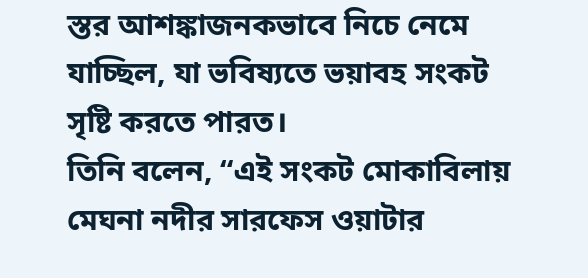স্তর আশঙ্কাজনকভাবে নিচে নেমে যাচ্ছিল, যা ভবিষ্যতে ভয়াবহ সংকট সৃষ্টি করতে পারত।
তিনি বলেন, “এই সংকট মোকাবিলায় মেঘনা নদীর সারফেস ওয়াটার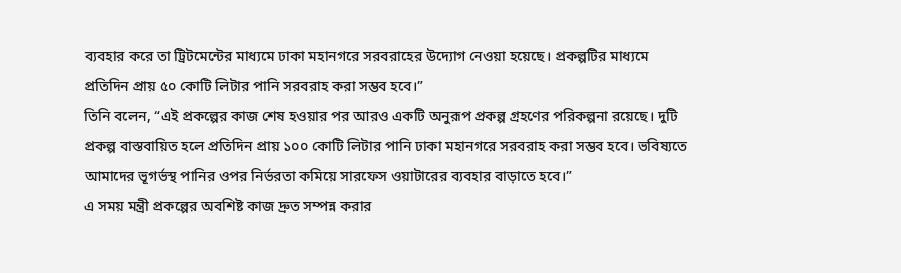ব্যবহার করে তা ট্রিটমেন্টের মাধ্যমে ঢাকা মহানগরে সরবরাহের উদ্যোগ নেওয়া হয়েছে। প্রকল্পটির মাধ্যমে প্রতিদিন প্রায় ৫০ কোটি লিটার পানি সরবরাহ করা সম্ভব হবে।”
তিনি বলেন, “এই প্রকল্পের কাজ শেষ হওয়ার পর আরও একটি অনুরূপ প্রকল্প গ্রহণের পরিকল্পনা রয়েছে। দুটি প্রকল্প বাস্তবায়িত হলে প্রতিদিন প্রায় ১০০ কোটি লিটার পানি ঢাকা মহানগরে সরবরাহ করা সম্ভব হবে। ভবিষ্যতে আমাদের ভূগর্ভস্থ পানির ওপর নির্ভরতা কমিয়ে সারফেস ওয়াটারের ব্যবহার বাড়াতে হবে।”
এ সময় মন্ত্রী প্রকল্পের অবশিষ্ট কাজ দ্রুত সম্পন্ন করার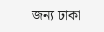জন্য ঢাকা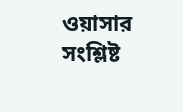ওয়াসার সংশ্লিষ্ট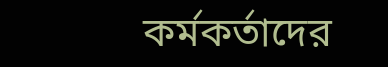কর্মকর্তাদের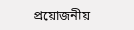প্রয়োজনীয়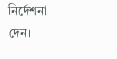নির্দেশনা দেন।